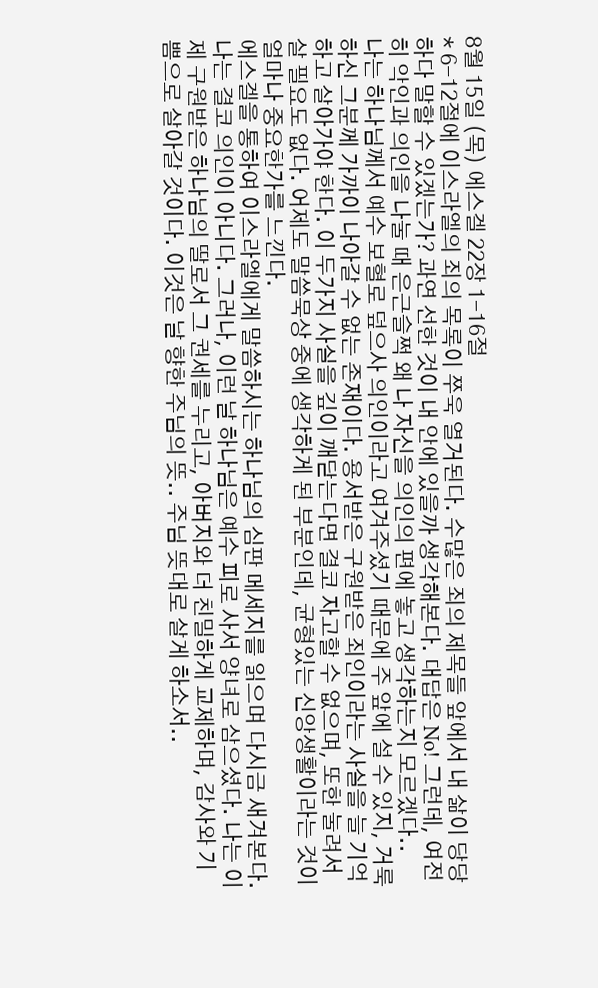8월 15일 (목) 에스겔 22장 1-16절
* 6-12절에 이스라엘의 죄의 목록이 쭈욱 열거된다. 수많은 죄의 제목들 앞에서 내 삶이 당당하다 말할 수 있겠는가? 과연 선한 것이 내 안에 있을까 생각해본다. 대답은 No! 그런데, 여전히 악인과 의인을 나눌 때 은근슬쩍 왜 나 자신을 의인의 편에 놓고 생각하는지 모르겠다..
나는 하나님께서 예수 보혈로 덮으사 의인이라고 여겨주셨기 때문에 주 앞에 설 수 있지, 거룩하신 그분께 가까이 나아갈 수 없는 존재이다. 용서받은 구원받은 죄인이라는 사실을 늘 기억하고 살아가야 한다. 이 두가지 사실을 깊이 깨닫는다면 결코 자고할 수 없으며, 또한 눌려서 살 필요도 없다. 어제도 말씀묵상 중에 생각하게 된 부분인데, 균형있는 신앙생활이라는 것이 얼마나 중요한가를 느낀다.
에스겔을 통하여 이스라엘에게 말씀하시는 하나님의 심판 메세지를 읽으며 다시금 새겨본다. 나는 결코 의인이 아니다. 그러나, 이런 날 하나님은 예수 피로 사서 양녀로 삼으셨다. 나는 이제 구원받은 하나님의 딸로서 그 권세를 누리고, 아버지와 더 친밀하게 교제하며, 감사와 기쁨으로 살아갈 것이다. 이것은 날 향한 주님의 뜻.. 주님 뜻대로 살게 하소서..